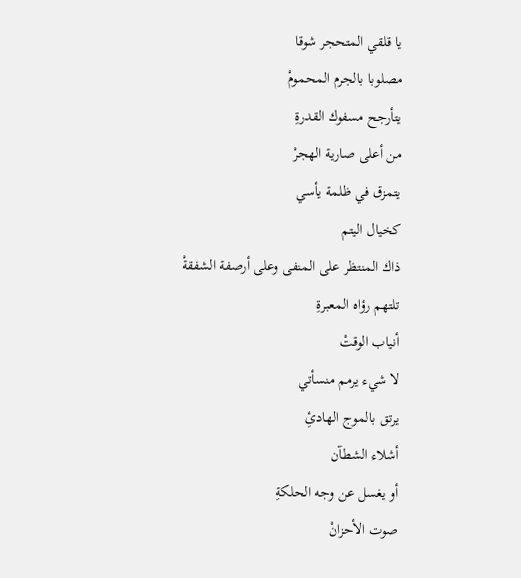يا قلقي المتحجر شوقا
مصلوبا بالجرم المحمومْ
يتأرجح مسفوك القدرةِ
من أعلى صارية الهجرْ
يتمزق في ظلمة يأسي
كخيال اليتم
ذاك المنتظر على المنفى وعلى أرصفة الشفقةْ
تلتهم رؤاه المعبرةِ
أنياب الوقتْ
لا شيء يرمم منسأتي
يرتق بالموج الهادئِ
أشلاء الشطآن
أو يغسل عن وجه الحلكةِ
صوت الأحزانْ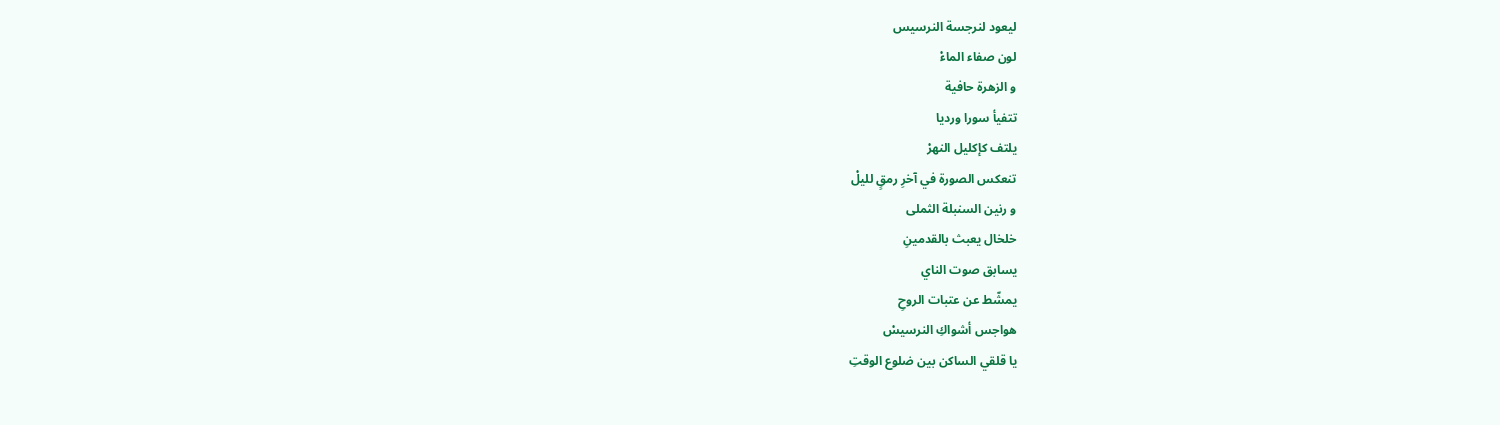ليعود لنرجسة النرسيس
لون صفاء الماءْ
و الزهرة حافية
تتفيأ سورا ورديا
يلتف كإكليل النهرْ
تنعكس الصورة في آخرِ رمقٍ لليلْ
و رنين السنبلة الثملى
خلخال يعبث بالقدمينِ
يسابق صوت الناي
يمشّط عن عتبات الروحِ
هواجس أشواكِ النرسيسْ
يا قلقي الساكن بين ضلوع الوقتِ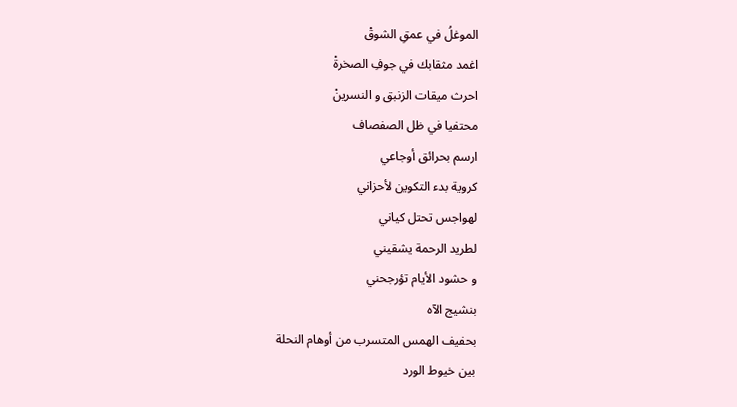الموغلُ في عمقِ الشوقْ
اغمد مثقابك في جوفِ الصخرةْ
احرث ميقات الزنبق و النسرينْ
محتفيا في ظل الصفصاف
ارسم بحرائق أوجاعي
كروية بدء التكوين لأحزاني
لهواجس تحتل كياني
لطريد الرحمة يشقيني
و حشود الأيام تؤرجحني
بنشيج الآه
بحفيف الهمس المتسرب من أوهام النحلة
بين خيوط الورد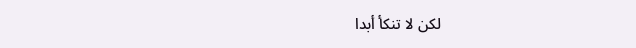لكن لا تنكأ أبدا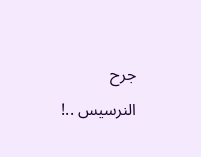جرح النرسيس ..!